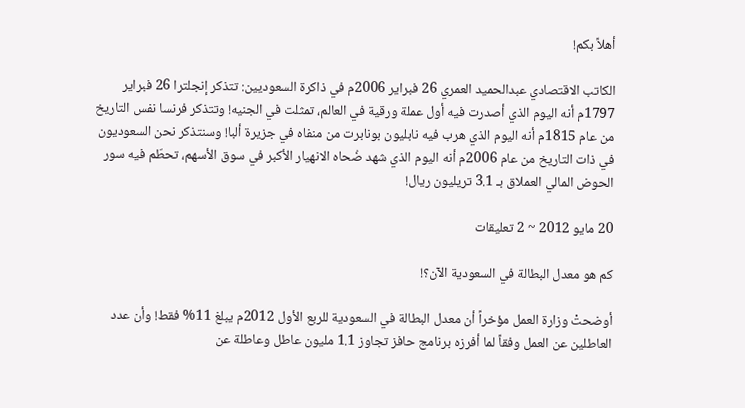أهلاً بكم!

الكاتب الاقتصادي عبدالحميد العمري 26 فبراير 2006م في ذاكرة السعوديين: تتذكر إنجلترا 26 فبراير 1797م أنه اليوم الذي أصدرت فيه أول عملة ورقية في العالم، تمثلت في الجنيه! وتتذكر فرنسا نفس التاريخ من عام 1815م أنه اليوم الذي هرب فيه نابليون بونابرت من منفاه في جزيرة ألبا! وسنتذكر نحن السعوديون في ذات التاريخ من عام 2006م أنه اليوم الذي شهد ضُحاه الانهيار الأكبر في سوق الأسهم، تحطّم فيه سور الحوض المالي العملاق بـ 3.1 تريليون ريال!

20 مايو 2012 ~ 2 تعليقات

كم هو معدل البطالة في السعودية الآن؟!

أوضحتْ وزارة العمل مؤخراً أن معدل البطالة في السعودية للربع الأول 2012م يبلغ 11% فقط! وأن عدد العاطلين عن العمل وفقاً لما أفرزه برنامج حافز تجاوز 1.1 مليون عاطل وعاطلة عن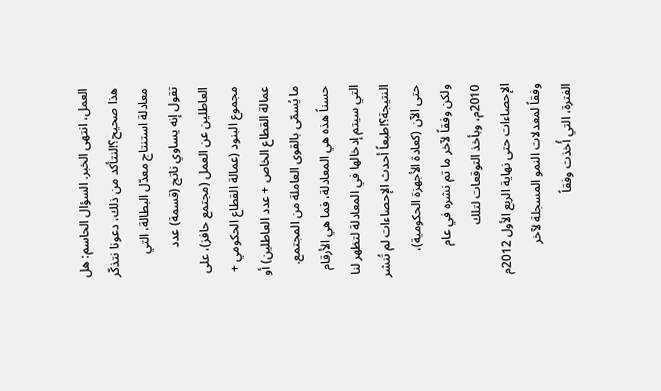العمل، انتهى الخبر. السؤال الحاسم: هل هذا صحيح؟!لنتأكد من ذلك، دعونا نتذكّر معادلة استنتاج معدّل البطالة، التي تقول إنه يساوي ناتج (قسمة) عدد العاطلين عن العمل (مجتمع حافز)، على مجموع البنود (عمالة القطاع الحكومي + عمالة القطاع الخاص + عدد العاطلين) أو ما يُسمّى بالقوى العاملة من المجتمع. حسناً هذه هي المعادلة، فما هي الأرقام التي سيتم إدخالها في المعادلة لتظهر لنا النتيجة؟!طبعاً أحدث الإحصاءات لم تُنشر حتى الآن (كعادة الأجهزة الحكومية)، ولكن وفقاً لآخر ما تم نشره في عام 2010م، وبأخذ التوقعات لتلك الإحصاءات حتى نهاية الربع الأول 2012م وفقاً لمعدلات النمو المسجلة لآخر الفترة، التي أُخذت وفقاً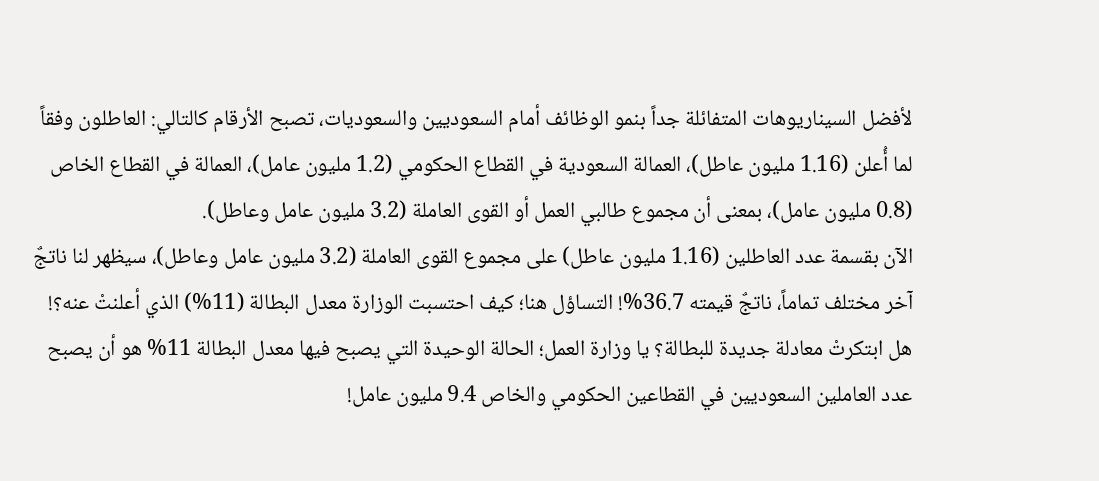لأفضل السيناريوهات المتفائلة جداً بنمو الوظائف أمام السعوديين والسعوديات، تصبح الأرقام كالتالي: العاطلون وفقاً لما أُعلن (1.16 مليون عاطل)، العمالة السعودية في القطاع الحكومي (1.2 مليون عامل)، العمالة في القطاع الخاص (0.8 مليون عامل)، بمعنى أن مجموع طالبي العمل أو القوى العاملة (3.2 مليون عامل وعاطل).
الآن بقسمة عدد العاطلين (1.16 مليون عاطل) على مجموع القوى العاملة (3.2 مليون عامل وعاطل)، سيظهر لنا ناتجٌ آخر مختلف تماماً، ناتجٌ قيمته 36.7%! التساؤل هنا؛ كيف احتسبت الوزارة معدل البطالة (11%) الذي أعلنتْ عنه؟! هل ابتكرتْ معادلة جديدة للبطالة؟ يا وزارة العمل؛ الحالة الوحيدة التي يصبح فيها معدل البطالة 11% هو أن يصبح عدد العاملين السعوديين في القطاعين الحكومي والخاص 9.4 مليون عامل!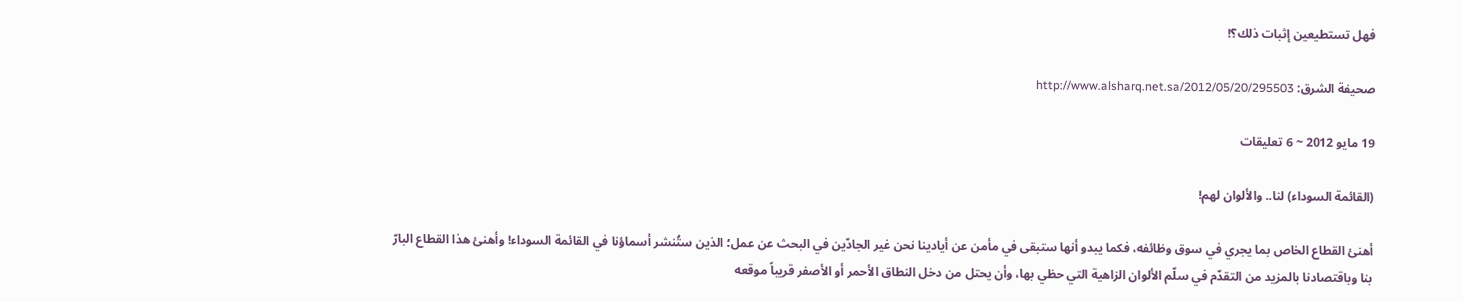فهل تستطيعين إثبات ذلك؟!

صحيفة الشرق: http://www.alsharq.net.sa/2012/05/20/295503

19 مايو 2012 ~ 6 تعليقات

(القائمة السوداء) لنا.. والألوان لهم!

أهنئ القطاع الخاص بما يجري في سوق وظائفه، فكما يبدو أنها ستبقى في مأمن عن أيادينا نحن غير الجادّين في البحث عن عمل؛ الذين ستُنشر أسماؤنا في القائمة السوداء! وأهنئ هذا القطاع البارّ بنا وباقتصادنا بالمزيد من التقدّم في سلّم الألوان الزاهية التي حظي بها، وأن يحتل من دخل النطاق الأحمر أو الأصفر قريباً موقعه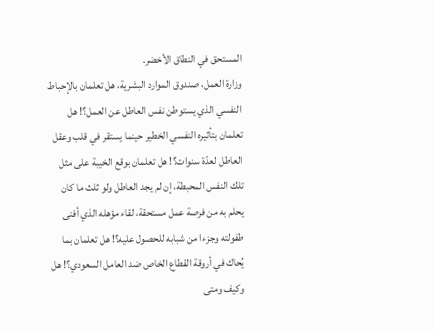المستحق في النطاق الأخضر.
وزارة العمل، صندوق الموارد البشرية، هل تعلمان بالإحباط النفسي الذي يستوطن نفس العاطل عن العمل؟! هل تعلمان بتأثيره النفسي الخطير حينما يستقر في قلب وعقل العاطل لعدّة سنوات؟! هل تعلمان بوقع الخيبة على مثل تلك النفس المحبطة، إن لم يجد العاطل ولو ثلث ما كان يحلم به من فرصة عمل مستحقة، لقاء مؤهله الذي أفنى طفولته وجزءا من شبابه للحصول عليه؟! هل تعلمان بما يُحاك في أروقة القطاع الخاص ضد العامل السعودي؟! هل وكيف ومتى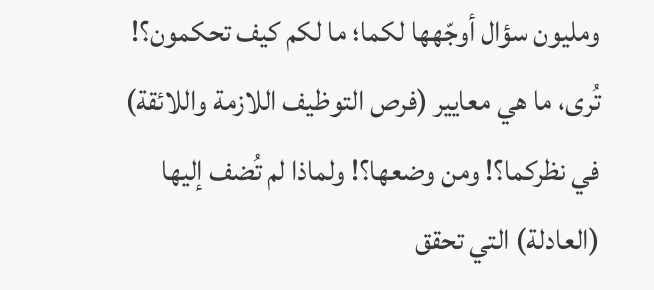ومليون سؤال أوجّهها لكما؛ ما لكم كيف تحكمون؟!
تُرى، ما هي معايير (فرص التوظيف اللازمة واللائقة) في نظركما؟! ومن وضعها؟! ولماذا لم تُضف إليها (العادلة) التي تحقق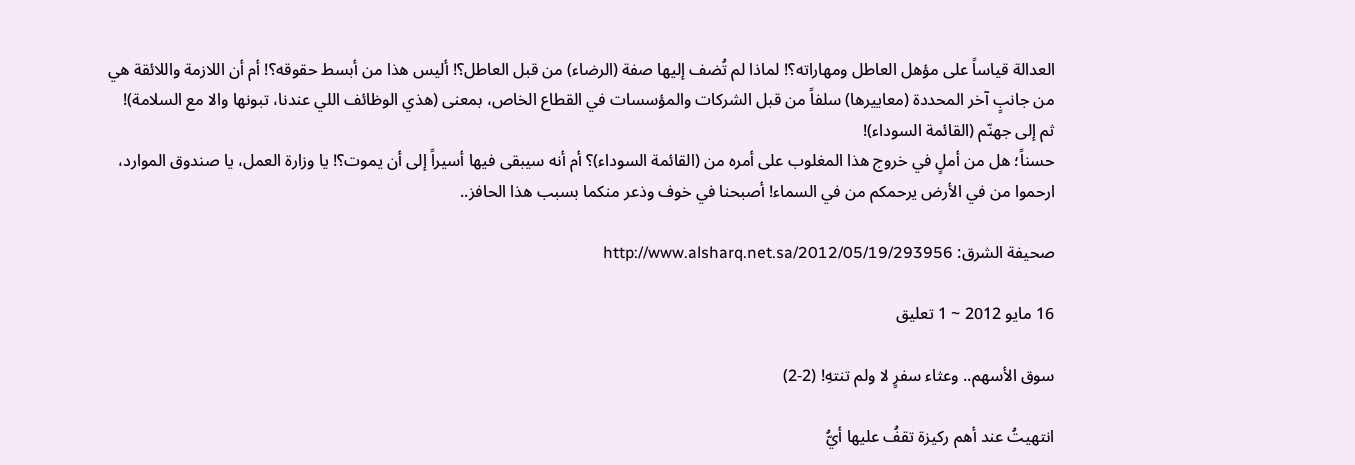العدالة قياساً على مؤهل العاطل ومهاراته؟! لماذا لم تُضف إليها صفة (الرضاء) من قبل العاطل؟! أليس هذا من أبسط حقوقه؟! أم أن اللازمة واللائقة هي من جانبٍ آخر المحددة (معاييرها) سلفاً من قبل الشركات والمؤسسات في القطاع الخاص، بمعنى (هذي الوظائف اللي عندنا، تبونها والا مع السلامة)! ثم إلى جهنّم (القائمة السوداء)!
حسناً؛ هل من أملٍ في خروج هذا المغلوب على أمره من (القائمة السوداء)؟ أم أنه سيبقى فيها أسيراً إلى أن يموت؟! يا وزارة العمل، يا صندوق الموارد، ارحموا من في الأرض يرحمكم من في السماء! أصبحنا في خوف وذعر منكما بسبب هذا الحافز..

صحيفة الشرق: http://www.alsharq.net.sa/2012/05/19/293956

16 مايو 2012 ~ 1 تعليق

سوق الأسهم.. وعثاء سفرٍ لا ولم تنتهِ! (2-2)

انتهيتُ عند أهم ركيزة تقفُ عليها أيُّ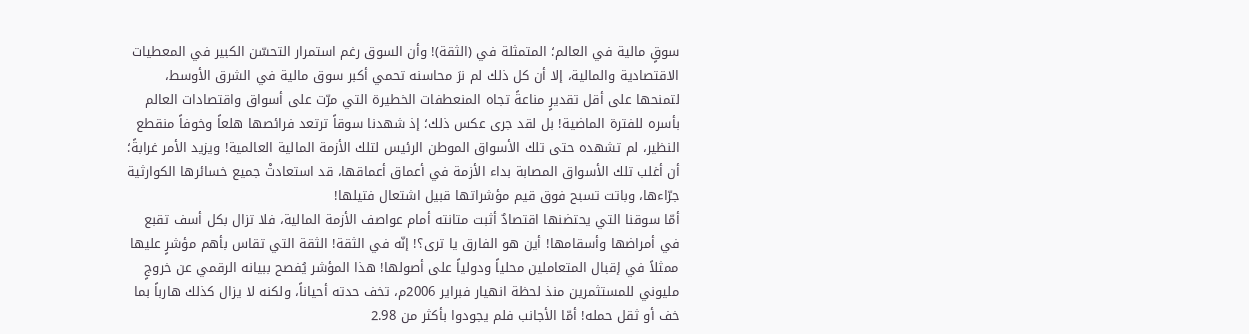سوقٍ مالية في العالم؛ المتمثلة في (الثقة)! وأن السوق رغم استمرار التحسّن الكبير في المعطيات الاقتصادية والمالية، إلا أن كل ذلك لم نرَ محاسنه تحمي أكبر سوق مالية في الشرق الأوسط، لتمنحها على أقل تقديرٍ مناعةً تجاه المنعطفات الخطيرة التي مرّت على أسواق واقتصادات العالم بأسره للفترة الماضية! بل لقد جرى عكس ذلك؛ إذ شهدنا سوقاً ترتعد فرائصها هلعاً وخوفاً منقطع النظير، لم تشهده حتى تلك الأسواق الموطن الرئيس لتلك الأزمة المالية العالمية! ويزيد الأمر غرابةً؛ أن أغلب تلك الأسواق المصابة بداء الأزمة في أعماق أعماقها، قد استعادتْ جميع خسائرها الكوارثية جرّاءها، وباتت تسبح فوق قيم مؤشراتها قبيل اشتعال فتيلها!
أمّا سوقنا التي يحتضنها اقتصادٌ أثبت متانته أمام عواصف الأزمة المالية، فلا تزال بكل أسف تقبع في أمراضها وأسقامها! أين هو الفارق يا ترى؟! إنّه في الثقة! الثقة التي تقاس بأهم مؤشرٍ عليها ممثلاً في إقبال المتعاملين محلياً ودولياً على أصولها! هذا المؤشر يُفصح ببيانه الرقمي عن خروجٍ مليوني للمستثمرين منذ لحظة انهيار فبراير 2006م، تخف حدته أحياناً، ولكنه لا يزال كذلك هارباً بما خف أو ثقل حمله! أمّا الأجانب فلم يجودوا بأكثر من 2.98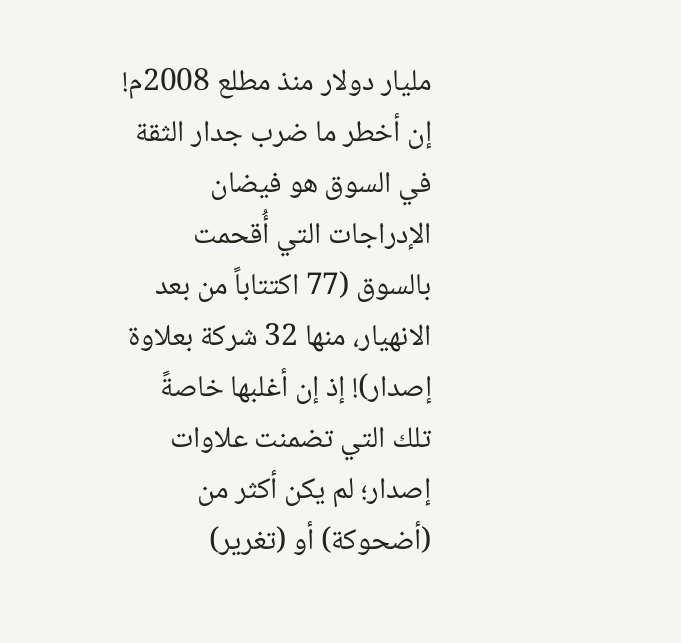مليار دولار منذ مطلع 2008م!
إن أخطر ما ضرب جدار الثقة في السوق هو فيضان الإدراجات التي أُقحمت بالسوق (77 اكتتاباً من بعد الانهيار، منها 32 شركة بعلاوة إصدار)! إذ إن أغلبها خاصةً تلك التي تضمنت علاوات إصدار؛ لم يكن أكثر من (أضحوكة) أو (تغرير)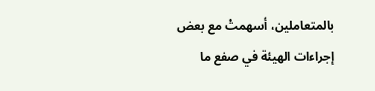بالمتعاملين، أسهمتْ مع بعض إجراءات الهيئة في صفع ما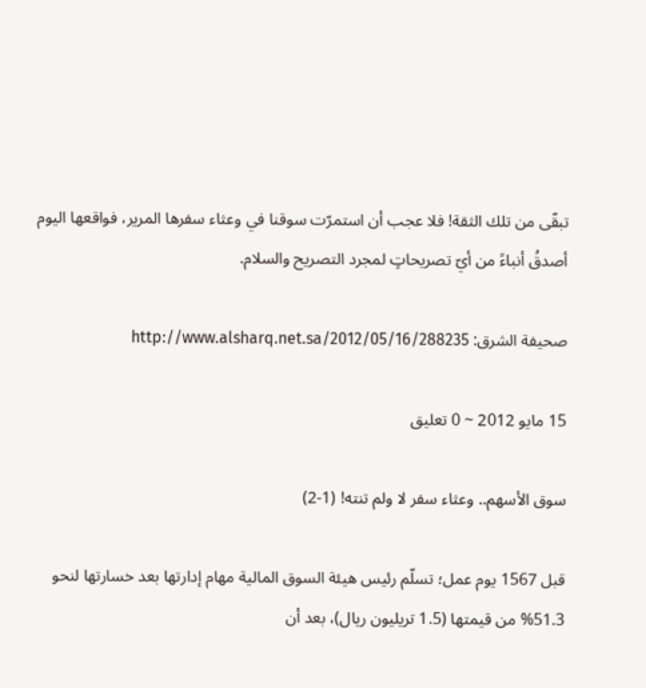تبقّى من تلك الثقة! فلا عجب أن استمرّت سوقنا في وعثاء سفرها المرير، فواقعها اليوم أصدقُ أنباءً من أيّ تصريحاتٍ لمجرد التصريح والسلام.

صحيفة الشرق: http://www.alsharq.net.sa/2012/05/16/288235

15 مايو 2012 ~ 0 تعليق

سوق الأسهم.. وعثاء سفر لا ولم تنته! (1-2)

قبل 1567 يوم عمل؛ تسلّم رئيس هيئة السوق المالية مهام إدارتها بعد خسارتها لنحو 51.3% من قيمتها (1.5 تريليون ريال)، بعد أن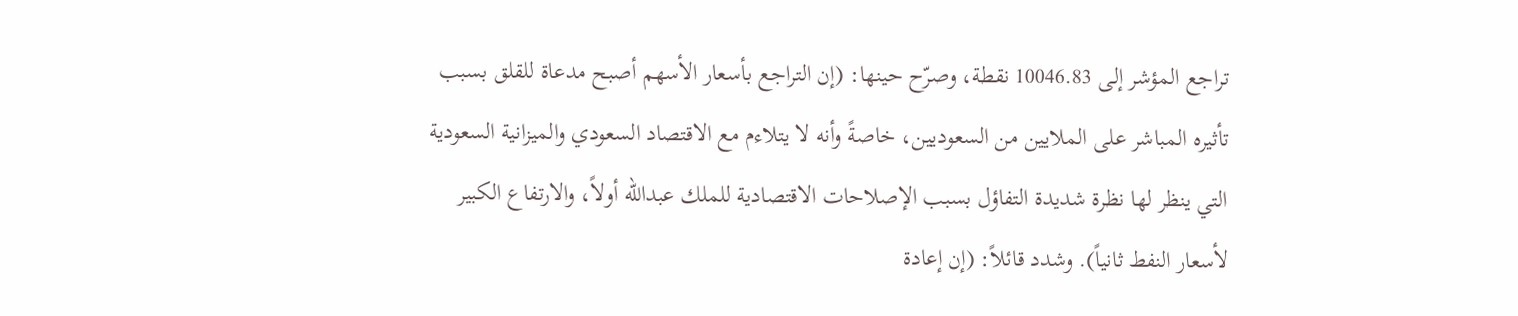تراجع المؤشر إلى 10046.83 نقطة، وصرّح حينها: (إن التراجع بأسعار الأسهم أصبح مدعاة للقلق بسبب تأثيره المباشر على الملايين من السعوديين، خاصةً وأنه لا يتلاءم مع الاقتصاد السعودي والميزانية السعودية التي ينظر لها نظرة شديدة التفاؤل بسبب الإصلاحات الاقتصادية للملك عبدالله أولاً، والارتفاع الكبير لأسعار النفط ثانياً). وشدد قائلاً: (إن إعادة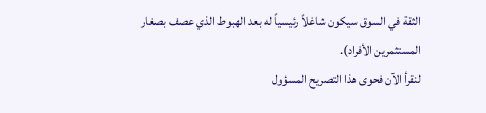الثقة في السوق سيكون شاغلاً رئيسياً له بعد الهبوط الذي عصف بصغار المستثمرين الأفراد).
لنقرأ الآن فحوى هذا التصريح المسؤول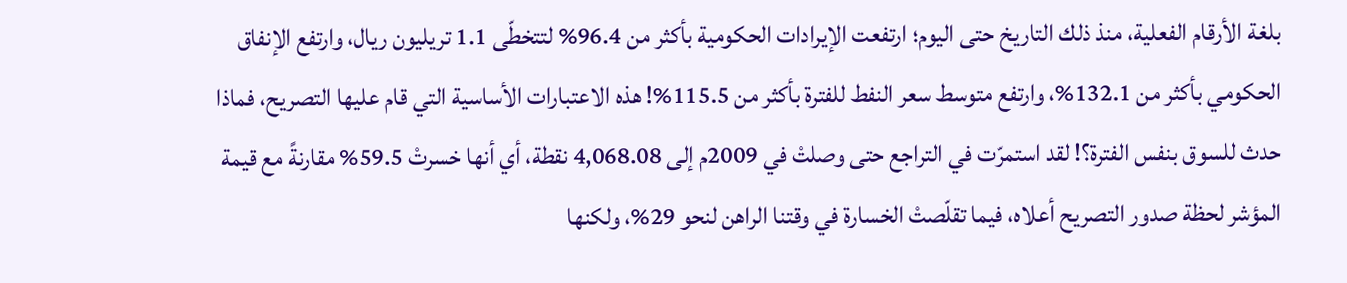بلغة الأرقام الفعلية، منذ ذلك التاريخ حتى اليوم؛ ارتفعت الإيرادات الحكومية بأكثر من 96.4% لتتخطّى 1.1 تريليون ريال، وارتفع الإنفاق الحكومي بأكثر من 132.1%، وارتفع متوسط سعر النفط للفترة بأكثر من 115.5%! هذه الاعتبارات الأساسية التي قام عليها التصريح، فماذا حدث للسوق بنفس الفترة؟! لقد استمرّت في التراجع حتى وصلتْ في 2009م إلى 4,068.08 نقطة، أي أنها خسرتْ 59.5% مقارنةً مع قيمة المؤشر لحظة صدور التصريح أعلاه، فيما تقلّصتْ الخسارة في وقتنا الراهن لنحو 29%، ولكنها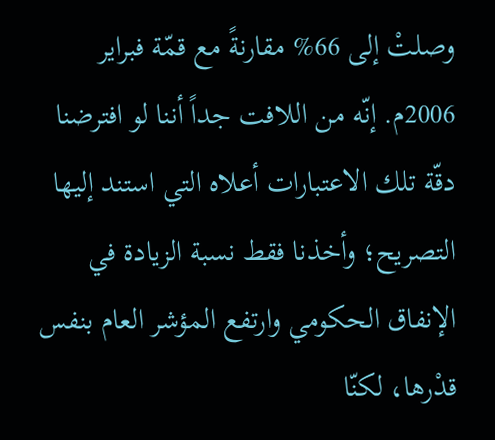وصلتْ إلى 66% مقارنةً مع قمّة فبراير 2006م. إنّه من اللافت جداً أننا لو افترضنا دقّة تلك الاعتبارات أعلاه التي استند إليها التصريح؛ وأخذنا فقط نسبة الزيادة في الإنفاق الحكومي وارتفع المؤشر العام بنفس قدْرها، لكنّا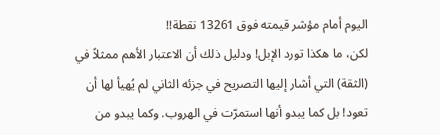اليوم أمام مؤشر قيمته فوق 13261 نقطة!!
لكن، ما هكذا تورد الإبل! ودليل ذلك أن الاعتبار الأهم ممثلاً في (الثقة) التي أشار إليها التصريح في جزئه الثاني لم يُهيأ لها أن تعود! بل كما يبدو أنها استمرّت في الهروب. وكما يبدو من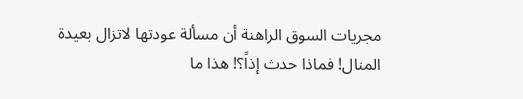مجريات السوق الراهنة أن مسألة عودتها لاتزال بعيدة المنال! فماذا حدث إذاً؟! هذا ما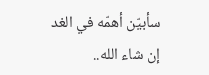سأبيّن أهمّه في الغد إن شاء الله..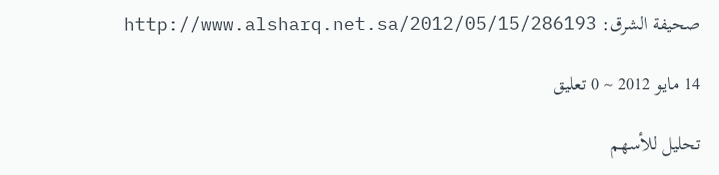صحيفة الشرق: http://www.alsharq.net.sa/2012/05/15/286193

14 مايو 2012 ~ 0 تعليق

تحليل للأسهم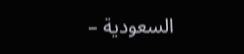السعودية –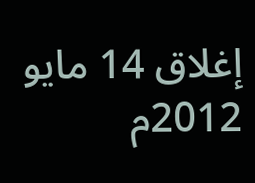إغلاق 14 مايو 2012م